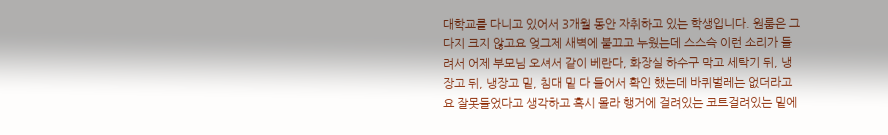대학교를 다니고 있어서 3개월 동안 자취하고 있는 학생입니다. 원룸은 그다지 크지 않고요 엊그제 새벽에 불끄고 누웠는데 스스슥 이런 소리가 들려서 어제 부모님 오셔서 같이 베란다, 화장실 하수구 막고 세탁기 뒤, 냉장고 뒤, 냉장고 밑, 침대 밑 다 들어서 확인 했는데 바퀴벌레는 없더라고요 잘못들었다고 생각하고 혹시 몰라 행거에 걸려있는 코트걸려있는 밑에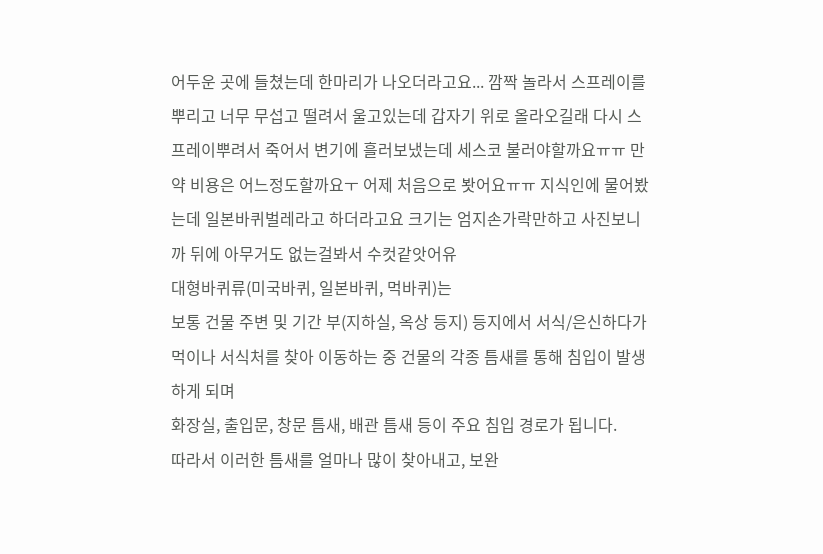어두운 곳에 들쳤는데 한마리가 나오더라고요... 깜짝 놀라서 스프레이를 뿌리고 너무 무섭고 떨려서 울고있는데 갑자기 위로 올라오길래 다시 스프레이뿌려서 죽어서 변기에 흘러보냈는데 세스코 불러야할까요ㅠㅠ 만약 비용은 어느정도할까요ㅜ 어제 처음으로 봣어요ㅠㅠ 지식인에 물어봤는데 일본바퀴벌레라고 하더라고요 크기는 엄지손가락만하고 사진보니까 뒤에 아무거도 없는걸봐서 수컷같앗어유
대형바퀴류(미국바퀴, 일본바퀴, 먹바퀴)는
보통 건물 주변 및 기간 부(지하실, 옥상 등지) 등지에서 서식/은신하다가
먹이나 서식처를 찾아 이동하는 중 건물의 각종 틈새를 통해 침입이 발생하게 되며
화장실, 출입문, 창문 틈새, 배관 틈새 등이 주요 침입 경로가 됩니다.
따라서 이러한 틈새를 얼마나 많이 찾아내고, 보완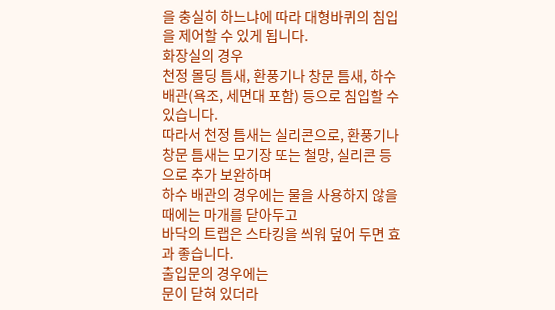을 충실히 하느냐에 따라 대형바퀴의 침입을 제어할 수 있게 됩니다.
화장실의 경우
천정 몰딩 틈새, 환풍기나 창문 틈새, 하수 배관(욕조, 세면대 포함) 등으로 침입할 수 있습니다.
따라서 천정 틈새는 실리콘으로, 환풍기나 창문 틈새는 모기장 또는 철망, 실리콘 등으로 추가 보완하며
하수 배관의 경우에는 물을 사용하지 않을 때에는 마개를 닫아두고
바닥의 트랩은 스타킹을 씌워 덮어 두면 효과 좋습니다.
출입문의 경우에는
문이 닫혀 있더라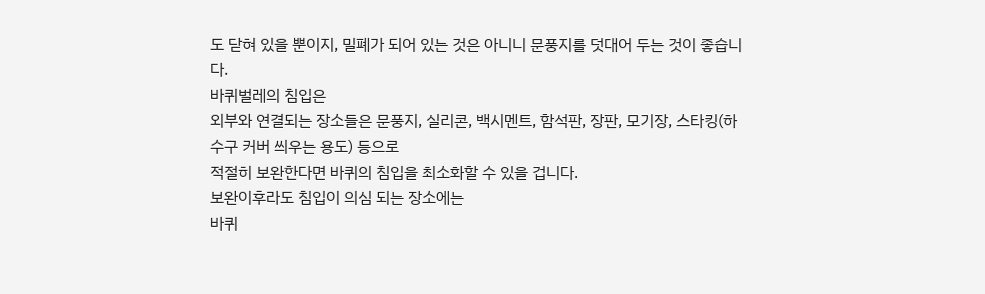도 닫혀 있을 뿐이지, 밀폐가 되어 있는 것은 아니니 문풍지를 덧대어 두는 것이 좋습니다.
바퀴벌레의 침입은
외부와 연결되는 장소들은 문풍지, 실리콘, 백시멘트, 함석판, 장판, 모기장, 스타킹(하수구 커버 씌우는 용도) 등으로
적절히 보완한다면 바퀴의 침입을 최소화할 수 있을 겁니다.
보완이후라도 침입이 의심 되는 장소에는
바퀴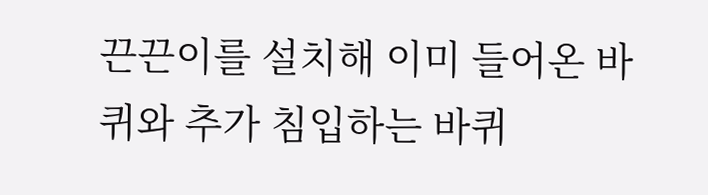끈끈이를 설치해 이미 들어온 바퀴와 추가 침입하는 바퀴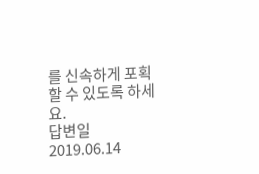를 신속하게 포획할 수 있도록 하세요.
답변일 2019.06.14